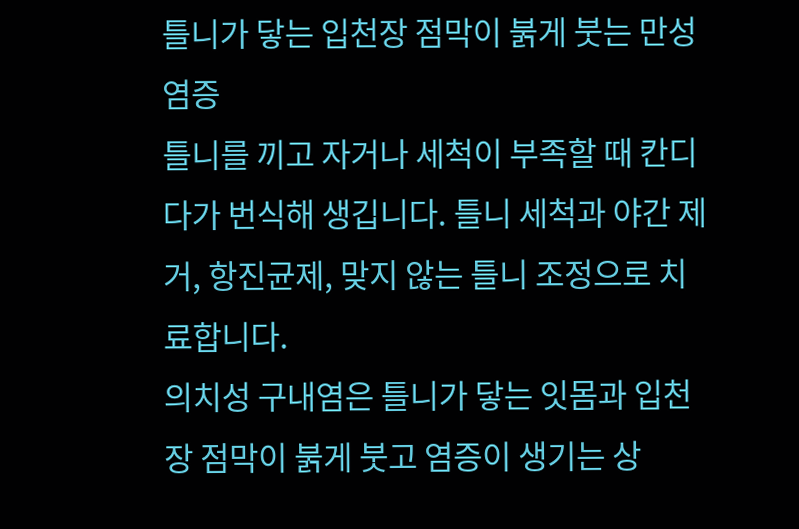틀니가 닿는 입천장 점막이 붉게 붓는 만성 염증
틀니를 끼고 자거나 세척이 부족할 때 칸디다가 번식해 생깁니다. 틀니 세척과 야간 제거, 항진균제, 맞지 않는 틀니 조정으로 치료합니다.
의치성 구내염은 틀니가 닿는 잇몸과 입천장 점막이 붉게 붓고 염증이 생기는 상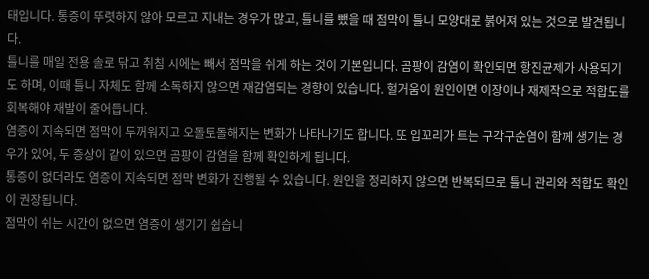태입니다. 통증이 뚜렷하지 않아 모르고 지내는 경우가 많고, 틀니를 뺐을 때 점막이 틀니 모양대로 붉어져 있는 것으로 발견됩니다.
틀니를 매일 전용 솔로 닦고 취침 시에는 빼서 점막을 쉬게 하는 것이 기본입니다. 곰팡이 감염이 확인되면 항진균제가 사용되기도 하며, 이때 틀니 자체도 함께 소독하지 않으면 재감염되는 경향이 있습니다. 헐거움이 원인이면 이장이나 재제작으로 적합도를 회복해야 재발이 줄어듭니다.
염증이 지속되면 점막이 두꺼워지고 오돌토돌해지는 변화가 나타나기도 합니다. 또 입꼬리가 트는 구각구순염이 함께 생기는 경우가 있어, 두 증상이 같이 있으면 곰팡이 감염을 함께 확인하게 됩니다.
통증이 없더라도 염증이 지속되면 점막 변화가 진행될 수 있습니다. 원인을 정리하지 않으면 반복되므로 틀니 관리와 적합도 확인이 권장됩니다.
점막이 쉬는 시간이 없으면 염증이 생기기 쉽습니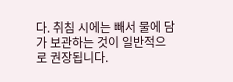다. 취침 시에는 빼서 물에 담가 보관하는 것이 일반적으로 권장됩니다.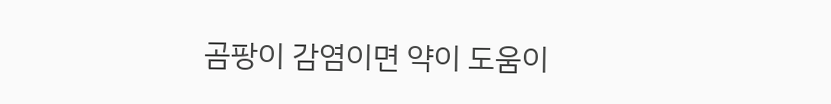곰팡이 감염이면 약이 도움이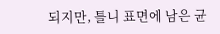되지만, 틀니 표면에 남은 균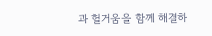과 헐거움을 함께 해결하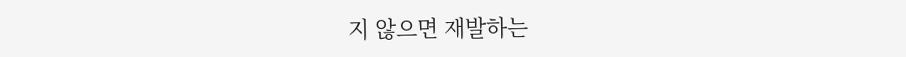지 않으면 재발하는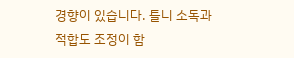경향이 있습니다. 틀니 소독과 적합도 조정이 함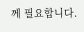께 필요합니다.